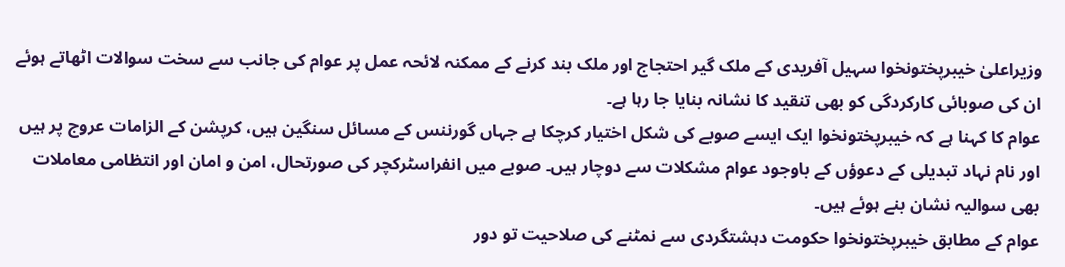وزیراعلیٰ خیبرپختونخوا سہیل آفریدی کے ملک گیر احتجاج اور ملک بند کرنے کے ممکنہ لائحہ عمل پر عوام کی جانب سے سخت سوالات اٹھاتے ہوئے ان کی صوبائی کارکردگی کو بھی تنقید کا نشانہ بنایا جا رہا ہے۔
عوام کا کہنا ہے کہ خیبرپختونخوا ایک ایسے صوبے کی شکل اختیار کرچکا ہے جہاں گورننس کے مسائل سنگین ہیں، کرپشن کے الزامات عروج پر ہیں اور نام نہاد تبدیلی کے دعوؤں کے باوجود عوام مشکلات سے دوچار ہیں۔ صوبے میں انفراسٹرکچر کی صورتحال، امن و امان اور انتظامی معاملات بھی سوالیہ نشان بنے ہوئے ہیں۔
عوام کے مطابق خیبرپختونخوا حکومت دہشتگردی سے نمٹنے کی صلاحیت تو دور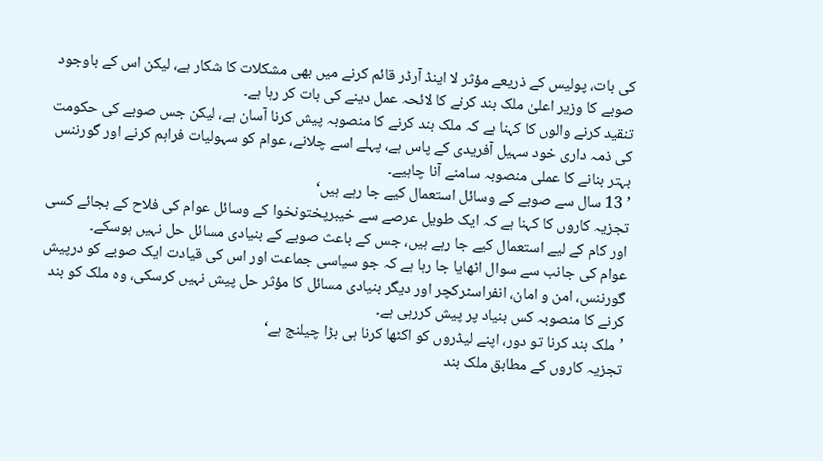کی بات، پولیس کے ذریعے مؤثر لا اینڈ آرڈر قائم کرنے میں بھی مشکلات کا شکار ہے، لیکن اس کے باوجود صوبے کا وزیر اعلیٰ ملک بند کرنے کا لائحہ عمل دینے کی بات کر رہا ہے۔
تنقید کرنے والوں کا کہنا ہے کہ ملک بند کرنے کا منصوبہ پیش کرنا آسان ہے، لیکن جس صوبے کی حکومت کی ذمہ داری خود سہیل آفریدی کے پاس ہے، پہلے اسے چلانے، عوام کو سہولیات فراہم کرنے اور گورننس بہتر بنانے کا عملی منصوبہ سامنے آنا چاہیے۔
’ 13 سال سے صوبے کے وسائل استعمال کیے جا رہے ہیں‘
تجزیہ کاروں کا کہنا ہے کہ ایک طویل عرصے سے خیبرپختونخوا کے وسائل عوام کی فلاح کے بجائے کسی اور کام کے لیے استعمال کیے جا رہے ہیں، جس کے باعث صوبے کے بنیادی مسائل حل نہیں ہوسکے۔
عوام کی جانب سے سوال اٹھایا جا رہا ہے کہ جو سیاسی جماعت اور اس کی قیادت ایک صوبے کو درپیش گورننس، امن و امان، انفراسٹرکچر اور دیگر بنیادی مسائل کا مؤثر حل پیش نہیں کرسکی، وہ ملک کو بند کرنے کا منصوبہ کس بنیاد پر پیش کررہی ہے۔
’ملک بند کرنا تو دور، اپنے لیڈروں کو اکٹھا کرنا ہی بڑا چیلنج ہے‘
تجزیہ کاروں کے مطابق ملک بند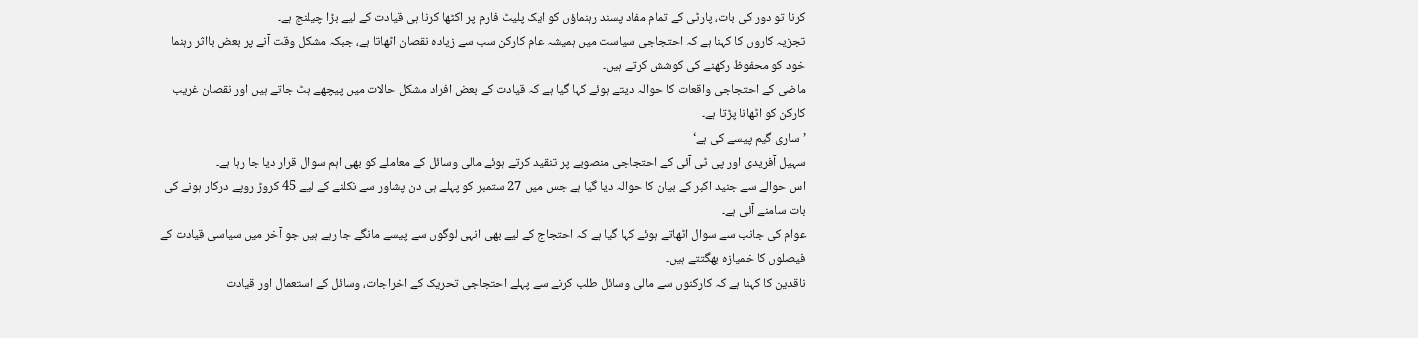کرنا تو دور کی بات، پارٹی کے تمام مفاد پسند رہنماؤں کو ایک پلیٹ فارم پر اکٹھا کرنا ہی قیادت کے لیے بڑا چیلنج ہے۔
تجزیہ کاروں کا کہنا ہے کہ احتجاجی سیاست میں ہمیشہ عام کارکن سب سے زیادہ نقصان اٹھاتا ہے، جبکہ مشکل وقت آنے پر بعض بااثر رہنما خود کو محفوظ رکھنے کی کوشش کرتے ہیں۔
ماضی کے احتجاجی واقعات کا حوالہ دیتے ہوئے کہا گیا ہے کہ قیادت کے بعض افراد مشکل حالات میں پیچھے ہٹ جاتے ہیں اور نقصان غریب کارکن کو اٹھانا پڑتا ہے۔
’ساری گیم پیسے کی ہے‘
سہیل آفریدی اور پی ٹی آئی کے احتجاجی منصوبے پر تنقید کرتے ہوئے مالی وسائل کے معاملے کو بھی اہم سوال قرار دیا جا رہا ہے۔
اس حوالے سے جنید اکبر کے بیان کا حوالہ دیا گیا ہے جس میں 27 ستمبر کو پہلے ہی دن پشاور سے نکلنے کے لیے 45 کروڑ روپے درکار ہونے کی بات سامنے آئی ہے۔
عوام کی جانب سے سوال اٹھاتے ہوئے کہا گیا ہے کہ احتجاج کے لیے بھی انہی لوگوں سے پیسے مانگے جا رہے ہیں جو آخر میں سیاسی قیادت کے فیصلوں کا خمیازہ بھگتتے ہیں۔
ناقدین کا کہنا ہے کہ کارکنوں سے مالی وسائل طلب کرنے سے پہلے احتجاجی تحریک کے اخراجات، وسائل کے استعمال اور قیادت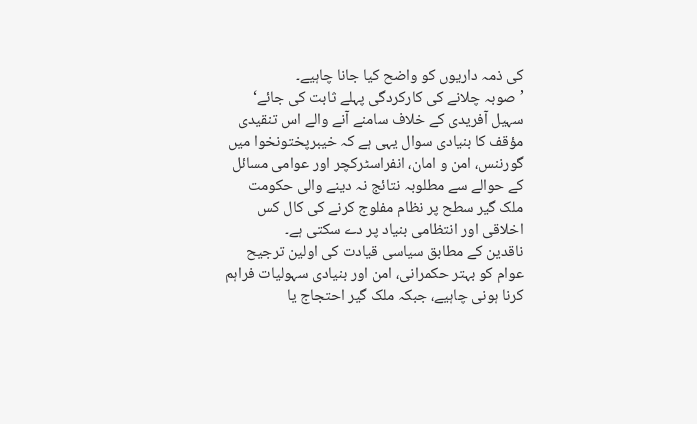کی ذمہ داریوں کو واضح کیا جانا چاہیے۔
’صوبہ چلانے کی کارکردگی پہلے ثابت کی جائے‘
سہیل آفریدی کے خلاف سامنے آنے والے اس تنقیدی مؤقف کا بنیادی سوال یہی ہے کہ خیبرپختونخوا میں گورننس، امن و امان، انفراسٹرکچر اور عوامی مسائل کے حوالے سے مطلوبہ نتائج نہ دینے والی حکومت ملک گیر سطح پر نظام مفلوج کرنے کی کال کس اخلاقی اور انتظامی بنیاد پر دے سکتی ہے۔
ناقدین کے مطابق سیاسی قیادت کی اولین ترجیح عوام کو بہتر حکمرانی، امن اور بنیادی سہولیات فراہم کرنا ہونی چاہیے، جبکہ ملک گیر احتجاج یا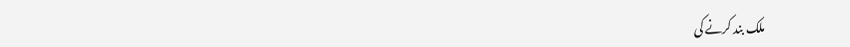ملک بند کرنے کی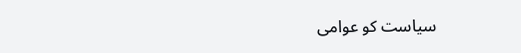سیاست کو عوامی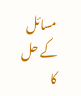مسائل کے حل کا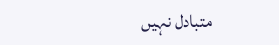متبادل نہیں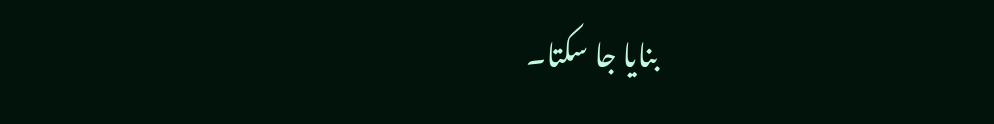بنایا جا سکتا۔